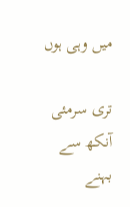میں وہی ہوں

تری سرمئی آنکھ سے بہنے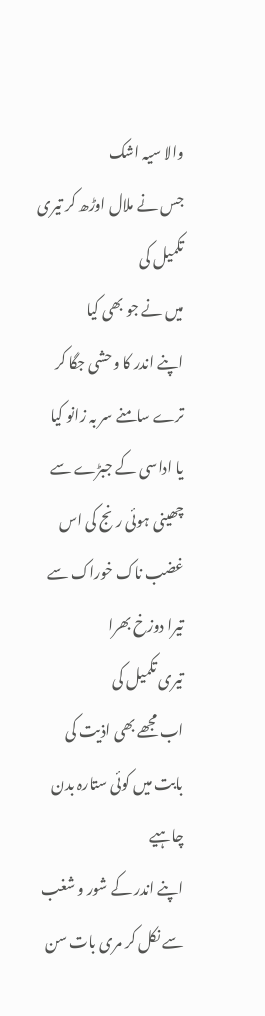والا سیہ اشک
جس نے ملال اوڑھ کر تیری تکمیل کی
میں نے جو بھی کیا
اپنے اندر کا وحشی جگا کر ترے سامنے سر بہ زانو کیا
یا اداسی کے جبڑے سے چھینی ہوئی رنج کی اس غضب ناک خوراک سے تیرا دوزخ بھرا
تیری تکمیل کی
اب مجھے بھی اذیت کی بابت میں کوئی ستارہ بدن چاہیے
اپنے اندر کے شور و شغب سے نکل کر مری بات سن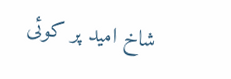شاخ امید پر کوئی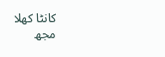کانٹا کھلا
مجھ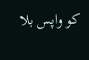کو واپس بلا